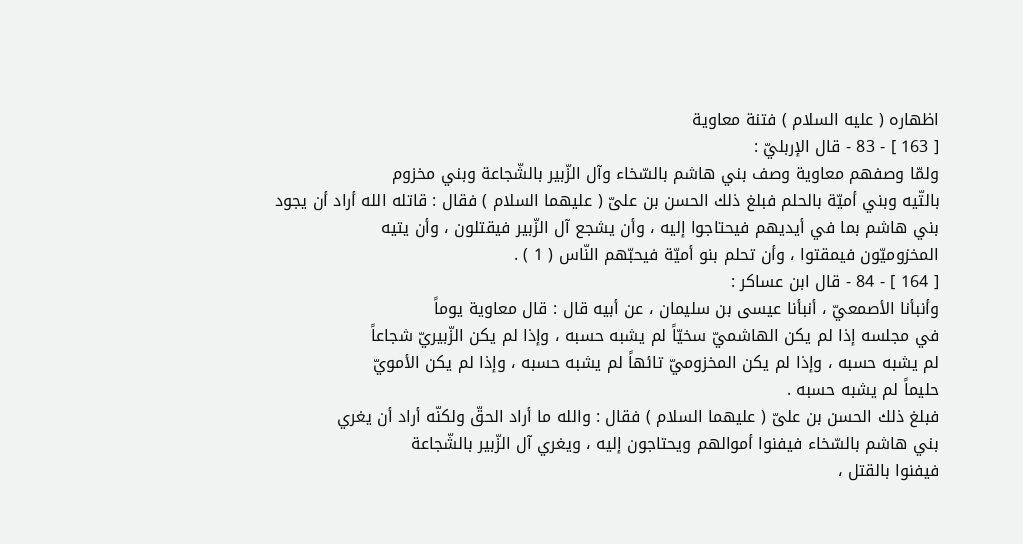اظهاره ( عليه السلام ) فتنة معاوية
[ 163 ] - 83 - قال الإربليّ :
ولمّا وصفهم معاوية وصف بني هاشم بالسّخاء وآل الزّبير بالشّجاعة وبني مخزوم
بالتّيه وبني أميّة بالحلم فبلغ ذلك الحسن بن علىّ ( عليهما السلام ) فقال : قاتله الله أراد أن يجود
بني هاشم بما في أيديهم فيحتاجوا إليه ، وأن يشجع آل الزّبير فيقتلون ، وأن يتيه
المخزوميّون فيمقتوا ، وأن تحلم بنو أميّة فيحبّهم النّاس ( 1 ) .
[ 164 ] - 84 - قال ابن عساكر :
وأنبأنا الأصمعيّ ، أنبأنا عيسى بن سليمان ، عن أبيه قال : قال معاوية يوماً
في مجلسه إذا لم يكن الهاشميّ سخيّاً لم يشبه حسبه ، وإذا لم يكن الزّبيريّ شجاعاً
لم يشبه حسبه ، وإذا لم يكن المخزوميّ تائهاً لم يشبه حسبه ، وإذا لم يكن الأمويّ
حليماً لم يشبه حسبه .
فبلغ ذلك الحسن بن علىّ ( عليهما السلام ) فقال : والله ما أراد الحقّ ولكنّه أراد أن يغري
بني هاشم بالسّخاء فيفنوا أموالهم ويحتاجون إليه ، ويغري آل الزّبير بالشّجاعة
فيفنوا بالقتل ،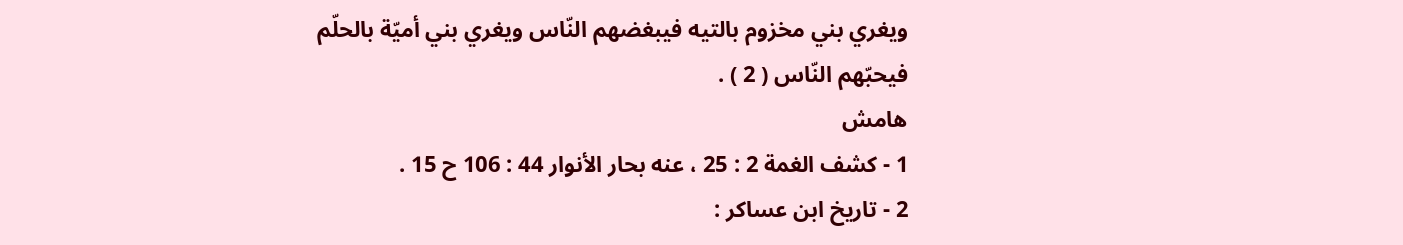ويغري بني مخزوم بالتيه فيبغضهم النّاس ويغري بني أميّة بالحلّم
فيحبّهم النّاس ( 2 ) .
هامش
1 - كشف الغمة 2 : 25 ، عنه بحار الأنوار 44 : 106 ح 15 .
2 - تاريخ ابن عساكر :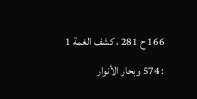166 ح 281 ، كشف الغمة 1 : 574 وبحار الأنوار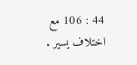44 : 106 مع اختلاف يسير .